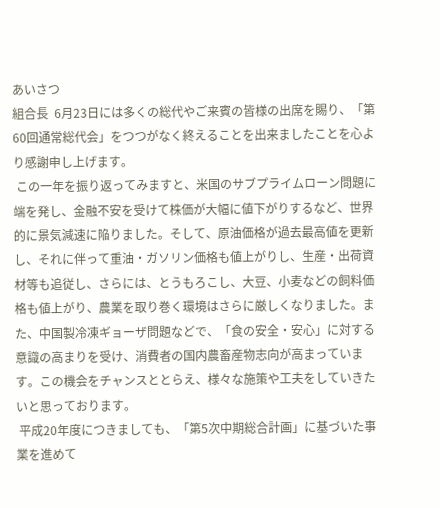あいさつ
組合長  6月23日には多くの総代やご来賓の皆様の出席を賜り、「第60回通常総代会」をつつがなく終えることを出来ましたことを心より感謝申し上げます。
 この一年を振り返ってみますと、米国のサブプライムローン問題に端を発し、金融不安を受けて株価が大幅に値下がりするなど、世界的に景気減速に陥りました。そして、原油価格が過去最高値を更新し、それに伴って重油・ガソリン価格も値上がりし、生産・出荷資材等も追従し、さらには、とうもろこし、大豆、小麦などの飼料価格も値上がり、農業を取り巻く環境はさらに厳しくなりました。また、中国製冷凍ギョーザ問題などで、「食の安全・安心」に対する意識の高まりを受け、消費者の国内農畜産物志向が高まっています。この機会をチャンスととらえ、様々な施策や工夫をしていきたいと思っております。
 平成20年度につきましても、「第5次中期総合計画」に基づいた事業を進めて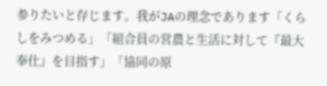参りたいと存じます。我がJAの理念であります「くらしをみつめる」「組合員の営農と生活に対して『最大奉仕』を目指す」「協同の原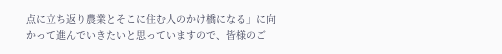点に立ち返り農業とそこに住む人のかけ橋になる」に向かって進んでいきたいと思っていますので、皆様のご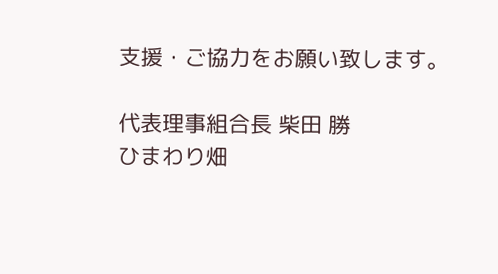支援・ご協力をお願い致します。

代表理事組合長 柴田 勝
ひまわり畑